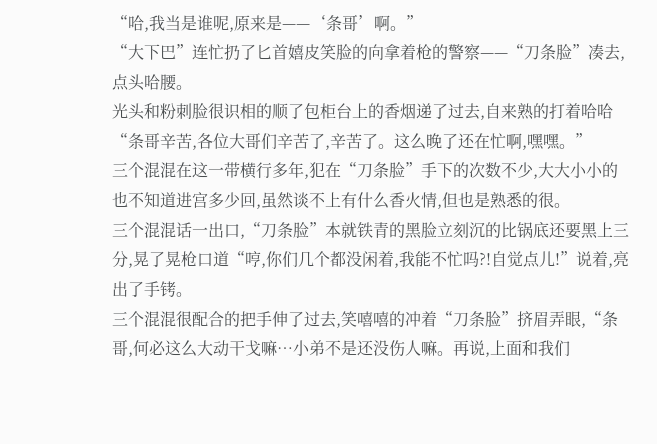“哈,我当是谁呢,原来是——‘条哥’啊。”
“大下巴”连忙扔了匕首嬉皮笑脸的向拿着枪的警察——“刀条脸”凑去,点头哈腰。
光头和粉刺脸很识相的顺了包柜台上的香烟递了过去,自来熟的打着哈哈“条哥辛苦,各位大哥们辛苦了,辛苦了。这么晚了还在忙啊,嘿嘿。”
三个混混在这一带横行多年,犯在“刀条脸”手下的次数不少,大大小小的也不知道进宫多少回,虽然谈不上有什么香火情,但也是熟悉的很。
三个混混话一出口,“刀条脸”本就铁青的黑脸立刻沉的比锅底还要黑上三分,晃了晃枪口道“哼,你们几个都没闲着,我能不忙吗?!自觉点儿!”说着,亮出了手铐。
三个混混很配合的把手伸了过去,笑嘻嘻的冲着“刀条脸”挤眉弄眼,“条哥,何必这么大动干戈嘛…小弟不是还没伤人嘛。再说,上面和我们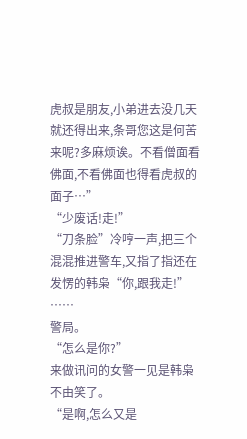虎叔是朋友,小弟进去没几天就还得出来,条哥您这是何苦来呢?多麻烦诶。不看僧面看佛面,不看佛面也得看虎叔的面子…”
“少废话!走!”
“刀条脸”冷哼一声,把三个混混推进警车,又指了指还在发愣的韩枭“你,跟我走!”
……
警局。
“怎么是你?”
来做讯问的女警一见是韩枭不由笑了。
“是啊,怎么又是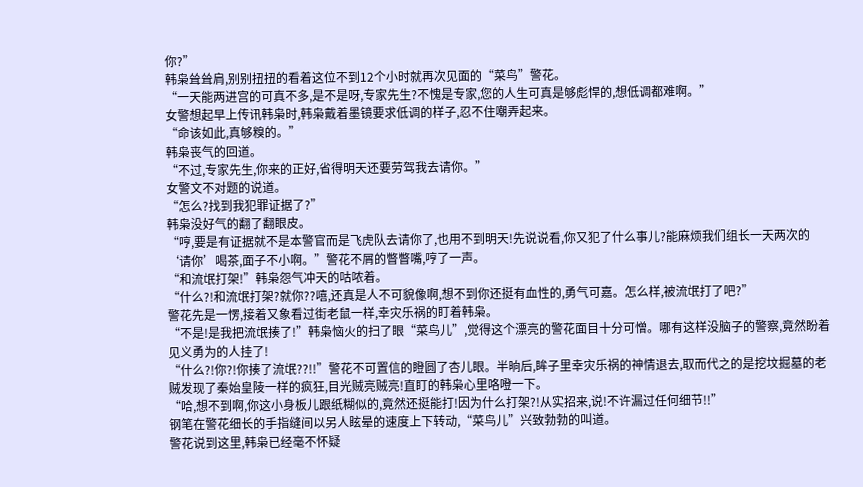你?”
韩枭耸耸肩,别别扭扭的看着这位不到12个小时就再次见面的“菜鸟”警花。
“一天能两进宫的可真不多,是不是呀,专家先生?不愧是专家,您的人生可真是够彪悍的,想低调都难啊。”
女警想起早上传讯韩枭时,韩枭戴着墨镜要求低调的样子,忍不住嘲弄起来。
“命该如此,真够糗的。”
韩枭丧气的回道。
“不过,专家先生,你来的正好,省得明天还要劳驾我去请你。”
女警文不对题的说道。
“怎么?找到我犯罪证据了?”
韩枭没好气的翻了翻眼皮。
“哼,要是有证据就不是本警官而是飞虎队去请你了,也用不到明天!先说说看,你又犯了什么事儿?能麻烦我们组长一天两次的‘请你’喝茶,面子不小啊。”警花不屑的瞥瞥嘴,哼了一声。
“和流氓打架!”韩枭怨气冲天的咕哝着。
“什么?!和流氓打架?就你??嘻,还真是人不可貌像啊,想不到你还挺有血性的,勇气可嘉。怎么样,被流氓打了吧?”
警花先是一愣,接着又象看过街老鼠一样,幸灾乐祸的盯着韩枭。
“不是!是我把流氓揍了!”韩枭恼火的扫了眼“菜鸟儿”,觉得这个漂亮的警花面目十分可憎。哪有这样没脑子的警察,竟然盼着见义勇为的人挂了!
“什么?!你?!你揍了流氓??!!”警花不可置信的瞪圆了杏儿眼。半晌后,眸子里幸灾乐祸的神情退去,取而代之的是挖坟掘墓的老贼发现了秦始皇陵一样的疯狂,目光贼亮贼亮!直盯的韩枭心里咯噔一下。
“哈,想不到啊,你这小身板儿跟纸糊似的,竟然还挺能打!因为什么打架?!从实招来,说!不许漏过任何细节!!”
钢笔在警花细长的手指缝间以另人眩晕的速度上下转动,“菜鸟儿”兴致勃勃的叫道。
警花说到这里,韩枭已经毫不怀疑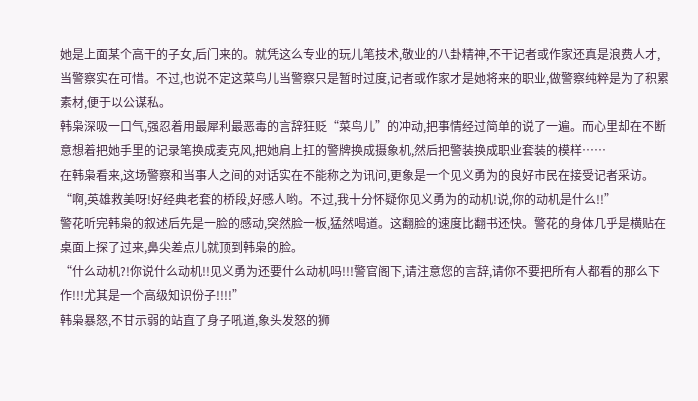她是上面某个高干的子女,后门来的。就凭这么专业的玩儿笔技术,敬业的八卦精神,不干记者或作家还真是浪费人才,当警察实在可惜。不过,也说不定这菜鸟儿当警察只是暂时过度,记者或作家才是她将来的职业,做警察纯粹是为了积累素材,便于以公谋私。
韩枭深吸一口气,强忍着用最犀利最恶毒的言辞狂贬“菜鸟儿”的冲动,把事情经过简单的说了一遍。而心里却在不断意想着把她手里的记录笔换成麦克风,把她肩上扛的警牌换成摄象机,然后把警装换成职业套装的模样……
在韩枭看来,这场警察和当事人之间的对话实在不能称之为讯问,更象是一个见义勇为的良好市民在接受记者采访。
“啊,英雄救美呀!好经典老套的桥段,好感人哟。不过,我十分怀疑你见义勇为的动机!说,你的动机是什么!!”
警花听完韩枭的叙述后先是一脸的感动,突然脸一板,猛然喝道。这翻脸的速度比翻书还快。警花的身体几乎是横贴在桌面上探了过来,鼻尖差点儿就顶到韩枭的脸。
“什么动机?!你说什么动机!!见义勇为还要什么动机吗!!!警官阁下,请注意您的言辞,请你不要把所有人都看的那么下作!!!尤其是一个高级知识份子!!!!”
韩枭暴怒,不甘示弱的站直了身子吼道,象头发怒的狮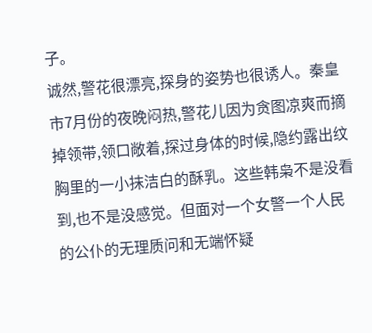子。
诚然,警花很漂亮,探身的姿势也很诱人。秦皇市7月份的夜晚闷热,警花儿因为贪图凉爽而摘掉领带,领口敞着,探过身体的时候,隐约露出纹胸里的一小抹洁白的酥乳。这些韩枭不是没看到,也不是没感觉。但面对一个女警一个人民的公仆的无理质问和无端怀疑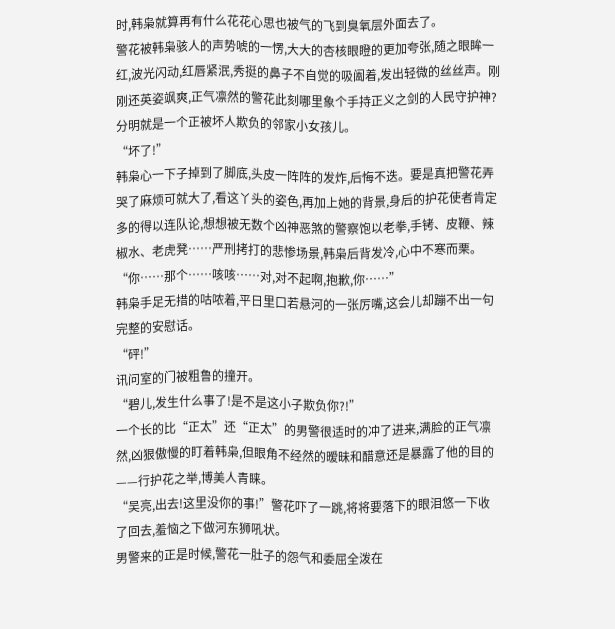时,韩枭就算再有什么花花心思也被气的飞到臭氧层外面去了。
警花被韩枭骇人的声势唬的一愣,大大的杏核眼瞪的更加夸张,随之眼眸一红,波光闪动,红唇紧泯,秀挺的鼻子不自觉的吸阖着,发出轻微的丝丝声。刚刚还英姿飒爽,正气凛然的警花此刻哪里象个手持正义之剑的人民守护神?分明就是一个正被坏人欺负的邻家小女孩儿。
“坏了!”
韩枭心一下子掉到了脚底,头皮一阵阵的发炸,后悔不迭。要是真把警花弄哭了麻烦可就大了,看这丫头的姿色,再加上她的背景,身后的护花使者肯定多的得以连队论,想想被无数个凶神恶煞的警察饱以老拳,手铐、皮鞭、辣椒水、老虎凳……严刑拷打的悲惨场景,韩枭后背发冷,心中不寒而栗。
“你……那个……咳咳……对,对不起啊,抱歉,你……”
韩枭手足无措的咕哝着,平日里口若悬河的一张厉嘴,这会儿却蹦不出一句完整的安慰话。
“砰!”
讯问室的门被粗鲁的撞开。
“碧儿,发生什么事了!是不是这小子欺负你?!”
一个长的比“正太”还“正太”的男警很适时的冲了进来,满脸的正气凛然,凶狠傲慢的盯着韩枭,但眼角不经然的暧昧和醋意还是暴露了他的目的——行护花之举,博美人青睐。
“吴亮,出去!这里没你的事!”警花吓了一跳,将将要落下的眼泪悠一下收了回去,羞恼之下做河东狮吼状。
男警来的正是时候,警花一肚子的怨气和委屈全泼在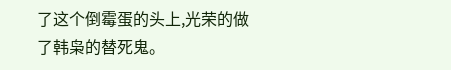了这个倒霉蛋的头上,光荣的做了韩枭的替死鬼。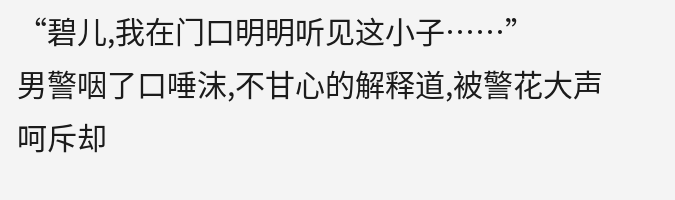“碧儿,我在门口明明听见这小子……”
男警咽了口唾沫,不甘心的解释道,被警花大声呵斥却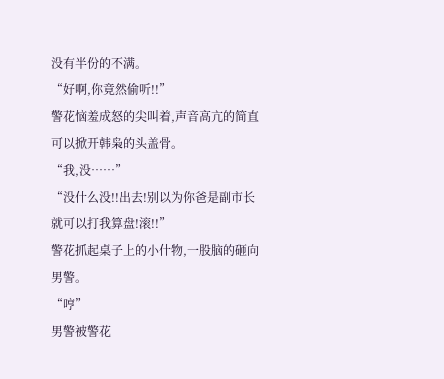没有半份的不满。
“好啊,你竟然偷听!!”
警花恼羞成怒的尖叫着,声音高亢的简直可以掀开韩枭的头盖骨。
“我,没……”
“没什么没!!出去!别以为你爸是副市长就可以打我算盘!滚!!”
警花抓起桌子上的小什物,一股脑的砸向男警。
“哼”
男警被警花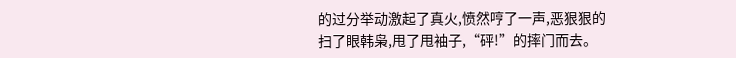的过分举动激起了真火,愤然哼了一声,恶狠狠的扫了眼韩枭,甩了甩袖子,“砰!”的摔门而去。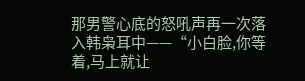那男警心底的怒吼声再一次落入韩枭耳中——“小白脸,你等着,马上就让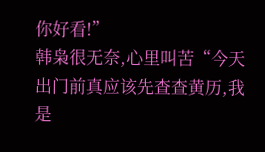你好看!”
韩枭很无奈,心里叫苦“今天出门前真应该先查查黄历,我是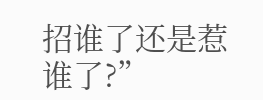招谁了还是惹谁了?”